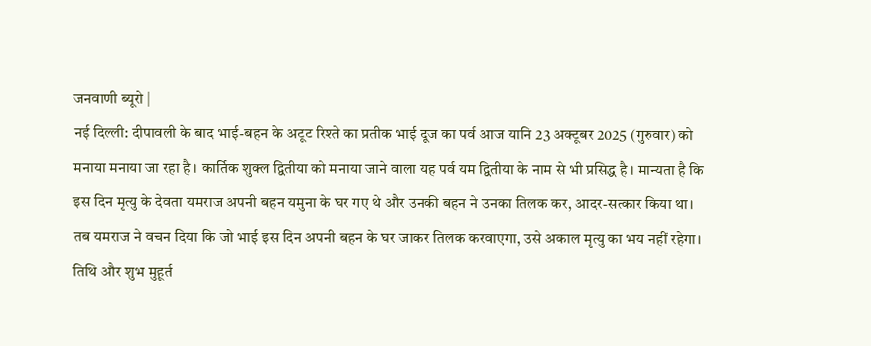जनवाणी ब्यूरो |
नई दिल्ली: दीपावली के बाद भाई-बहन के अटूट रिश्ते का प्रतीक भाई दूज का पर्व आज यानि 23 अक्टूबर 2025 (गुरुवार) को मनाया मनाया जा रहा है। कार्तिक शुक्ल द्वितीया को मनाया जाने वाला यह पर्व यम द्वितीया के नाम से भी प्रसिद्ध है। मान्यता है कि इस दिन मृत्यु के देवता यमराज अपनी बहन यमुना के घर गए थे और उनकी बहन ने उनका तिलक कर, आदर-सत्कार किया था। तब यमराज ने वचन दिया कि जो भाई इस दिन अपनी बहन के घर जाकर तिलक करवाएगा, उसे अकाल मृत्यु का भय नहीं रहेगा।
तिथि और शुभ मुहूर्त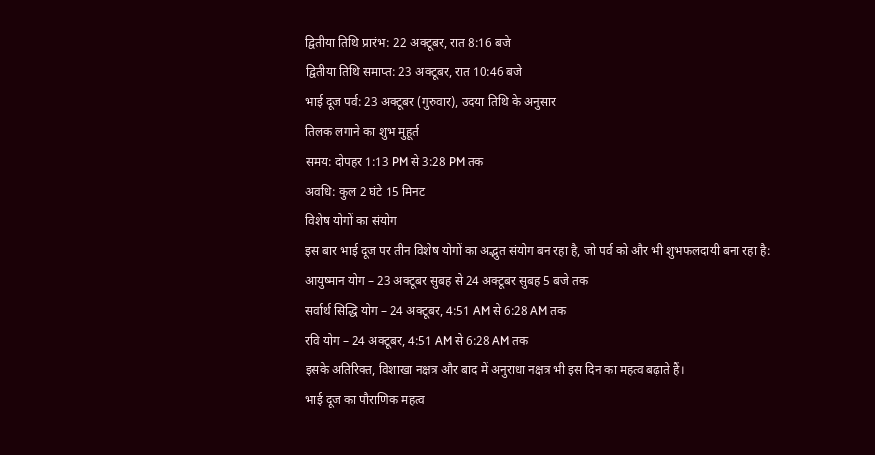द्वितीया तिथि प्रारंभ: 22 अक्टूबर, रात 8:16 बजे
द्वितीया तिथि समाप्त: 23 अक्टूबर, रात 10:46 बजे
भाई दूज पर्व: 23 अक्टूबर (गुरुवार), उदया तिथि के अनुसार
तिलक लगाने का शुभ मुहूर्त
समय: दोपहर 1:13 PM से 3:28 PM तक
अवधि: कुल 2 घंटे 15 मिनट
विशेष योगों का संयोग
इस बार भाई दूज पर तीन विशेष योगों का अद्भुत संयोग बन रहा है, जो पर्व को और भी शुभफलदायी बना रहा है:
आयुष्मान योग – 23 अक्टूबर सुबह से 24 अक्टूबर सुबह 5 बजे तक
सर्वार्थ सिद्धि योग – 24 अक्टूबर, 4:51 AM से 6:28 AM तक
रवि योग – 24 अक्टूबर, 4:51 AM से 6:28 AM तक
इसके अतिरिक्त, विशाखा नक्षत्र और बाद में अनुराधा नक्षत्र भी इस दिन का महत्व बढ़ाते हैं।
भाई दूज का पौराणिक महत्व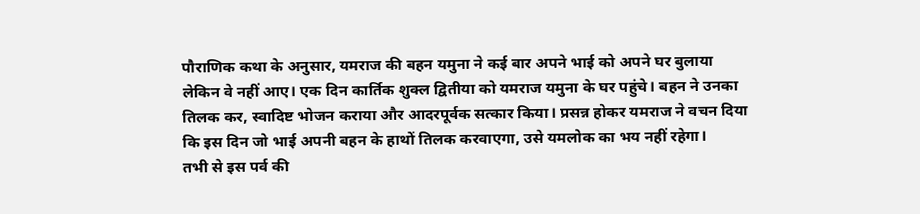पौराणिक कथा के अनुसार, यमराज की बहन यमुना ने कई बार अपने भाई को अपने घर बुलाया लेकिन वे नहीं आए। एक दिन कार्तिक शुक्ल द्वितीया को यमराज यमुना के घर पहुंचे। बहन ने उनका तिलक कर, स्वादिष्ट भोजन कराया और आदरपूर्वक सत्कार किया। प्रसन्न होकर यमराज ने वचन दिया कि इस दिन जो भाई अपनी बहन के हाथों तिलक करवाएगा, उसे यमलोक का भय नहीं रहेगा।
तभी से इस पर्व की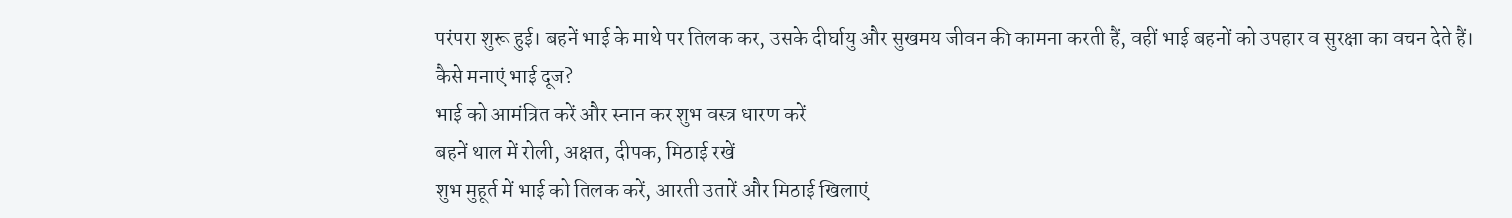परंपरा शुरू हुई। बहनें भाई के माथे पर तिलक कर, उसके दीर्घायु और सुखमय जीवन की कामना करती हैं, वहीं भाई बहनों को उपहार व सुरक्षा का वचन देते हैं।
कैसे मनाएं भाई दूज?
भाई को आमंत्रित करें और स्नान कर शुभ वस्त्र धारण करें
बहनें थाल में रोली, अक्षत, दीपक, मिठाई रखें
शुभ मुहूर्त में भाई को तिलक करें, आरती उतारें और मिठाई खिलाएं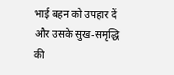भाई बहन को उपहार दें और उसके सुख-समृद्धि की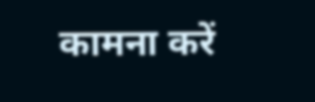कामना करें